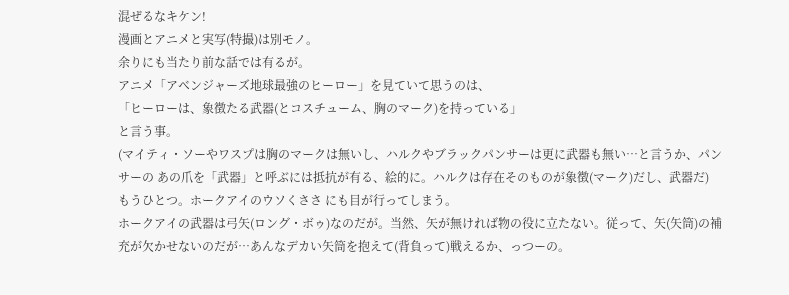混ぜるなキケン!
漫画とアニメと実写(特撮)は別モノ。
余りにも当たり前な話では有るが。
アニメ「アベンジャーズ地球最強のヒーロー」を見ていて思うのは、
「ヒーローは、象徴たる武器(とコスチューム、胸のマーク)を持っている」
と言う事。
(マイティ・ソーやワスプは胸のマークは無いし、ハルクやブラックパンサーは更に武器も無い…と言うか、パンサーの あの爪を「武器」と呼ぶには抵抗が有る、絵的に。ハルクは存在そのものが象徴(マーク)だし、武器だ)
もうひとつ。ホークアイのウソくささ にも目が行ってしまう。
ホークアイの武器は弓矢(ロング・ボゥ)なのだが。当然、矢が無ければ物の役に立たない。従って、矢(矢筒)の補充が欠かせないのだが…あんなデカい矢筒を抱えて(背負って)戦えるか、っつーの。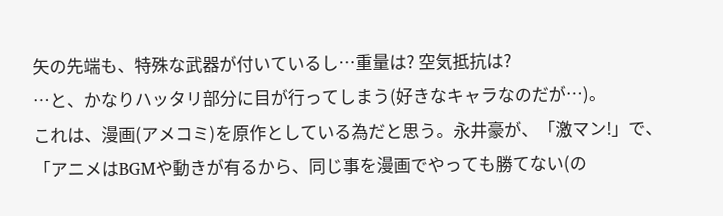矢の先端も、特殊な武器が付いているし…重量は? 空気抵抗は?
…と、かなりハッタリ部分に目が行ってしまう(好きなキャラなのだが…)。
これは、漫画(アメコミ)を原作としている為だと思う。永井豪が、「激マン!」で、
「アニメはBGMや動きが有るから、同じ事を漫画でやっても勝てない(の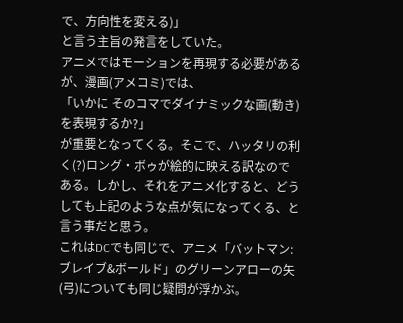で、方向性を変える)」
と言う主旨の発言をしていた。
アニメではモーションを再現する必要があるが、漫画(アメコミ)では、
「いかに そのコマでダイナミックな画(動き)を表現するか?」
が重要となってくる。そこで、ハッタリの利く(?)ロング・ボゥが絵的に映える訳なのである。しかし、それをアニメ化すると、どうしても上記のような点が気になってくる、と言う事だと思う。
これはDCでも同じで、アニメ「バットマン:ブレイブ&ボールド」のグリーンアローの矢(弓)についても同じ疑問が浮かぶ。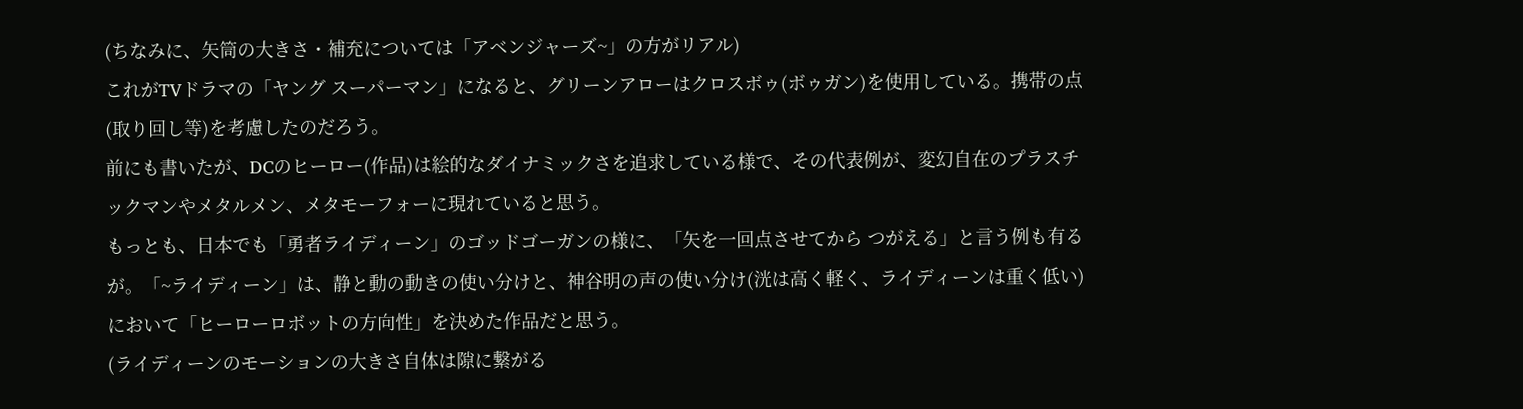(ちなみに、矢筒の大きさ・補充については「アベンジャーズ~」の方がリアル)
これがTVドラマの「ヤング スーパーマン」になると、グリーンアローはクロスボゥ(ボゥガン)を使用している。携帯の点(取り回し等)を考慮したのだろう。
前にも書いたが、DCのヒーロー(作品)は絵的なダイナミックさを追求している様で、その代表例が、変幻自在のプラスチックマンやメタルメン、メタモーフォーに現れていると思う。
もっとも、日本でも「勇者ライディーン」のゴッドゴーガンの様に、「矢を一回点させてから つがえる」と言う例も有るが。「~ライディーン」は、静と動の動きの使い分けと、神谷明の声の使い分け(洸は高く軽く、ライディーンは重く低い)において「ヒーローロボットの方向性」を決めた作品だと思う。
(ライディーンのモーションの大きさ自体は隙に繋がる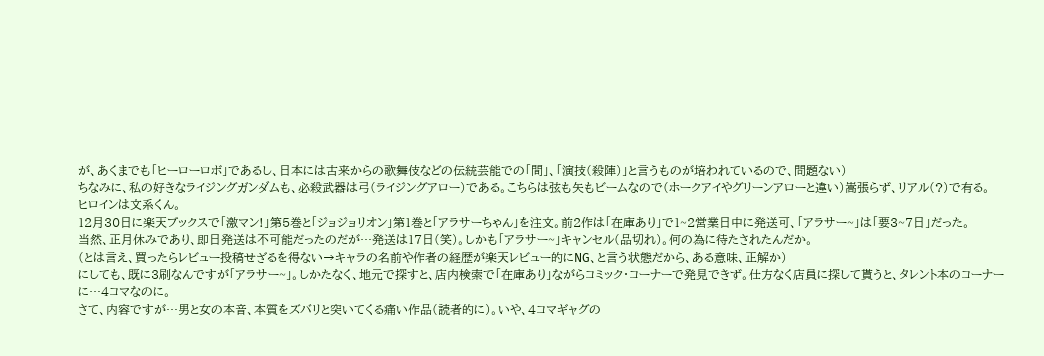が、あくまでも「ヒーローロボ」であるし、日本には古来からの歌舞伎などの伝統芸能での「間」、「演技(殺陣)」と言うものが培われているので、問題ない)
ちなみに、私の好きなライジングガンダムも、必殺武器は弓(ライジングアロー)である。こちらは弦も矢もビームなので(ホークアイやグリーンアローと違い)嵩張らず、リアル(?)で有る。
ヒロインは文系くん。
12月30日に楽天ブックスで「激マン!」第5巻と「ジョジョリオン」第1巻と「アラサーちゃん」を注文。前2作は「在庫あり」で1~2営業日中に発送可、「アラサー~」は「要3~7日」だった。
当然、正月休みであり、即日発送は不可能だったのだが…発送は17日(笑)。しかも「アラサー~」キャンセル(品切れ)。何の為に待たされたんだか。
(とは言え、買ったらレビュー投稿せざるを得ない→キャラの名前や作者の経歴が楽天レビュー的にNG、と言う状態だから、ある意味、正解か)
にしても、既に3刷なんですが「アラサー~」。しかたなく、地元で探すと、店内検索で「在庫あり」ながらコミック・コーナーで発見できず。仕方なく店員に探して貰うと、タレント本のコーナーに…4コマなのに。
さて、内容ですが…男と女の本音、本質をズバリと突いてくる痛い作品(読者的に)。いや、4コマギャグの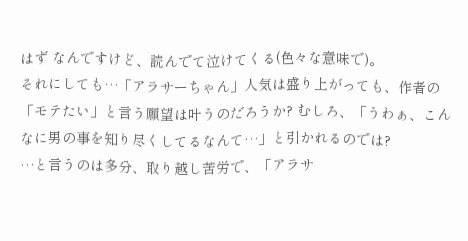はず なんですけど、読んでて泣けてくる(色々な意味で)。
それにしても…「アラサーちゃん」人気は盛り上がっても、作者の「モテたい」と言う願望は叶うのだろうか? むしろ、「うわぁ、こんなに男の事を知り尽くしてるなんて…」と引かれるのでは?
…と言うのは多分、取り越し苦労で、「アラサ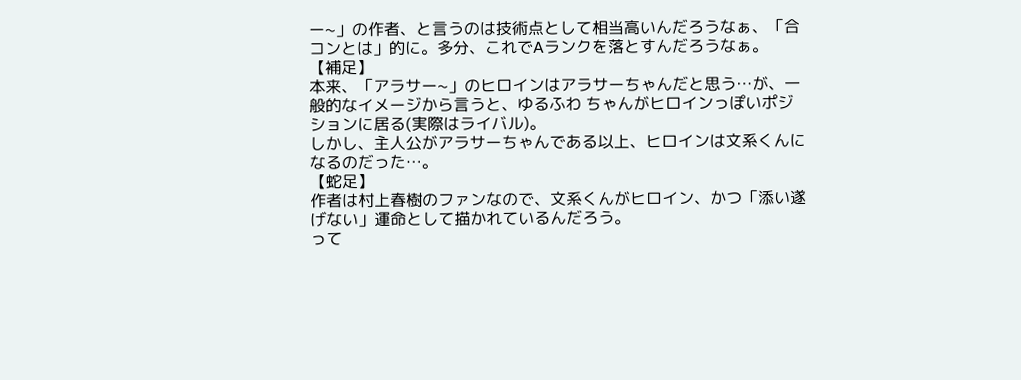ー~」の作者、と言うのは技術点として相当高いんだろうなぁ、「合コンとは」的に。多分、これでAランクを落とすんだろうなぁ。
【補足】
本来、「アラサー~」のヒロインはアラサーちゃんだと思う…が、一般的なイメージから言うと、ゆるふわ ちゃんがヒロインっぽいポジションに居る(実際はライバル)。
しかし、主人公がアラサーちゃんである以上、ヒロインは文系くんになるのだった…。
【蛇足】
作者は村上春樹のファンなので、文系くんがヒロイン、かつ「添い遂げない」運命として描かれているんだろう。
って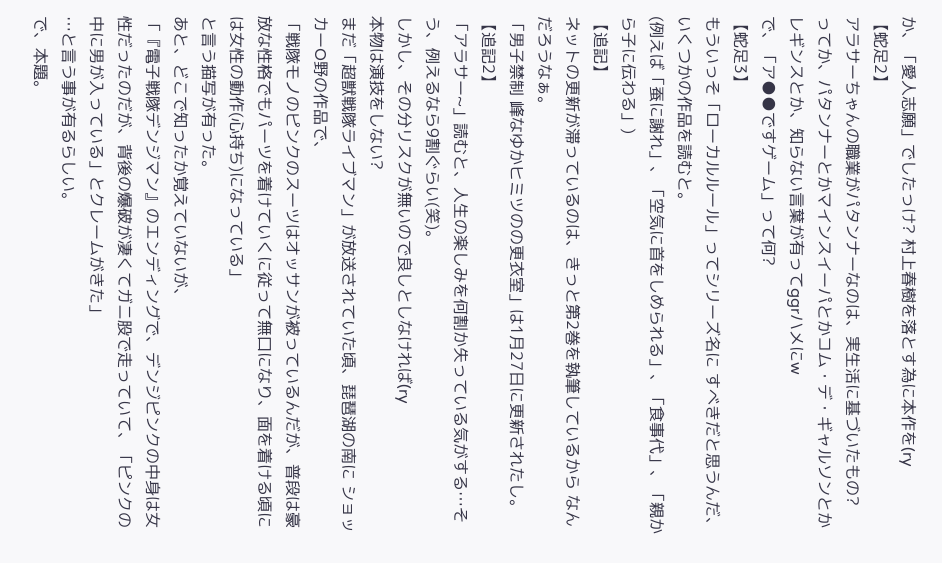か、「愛人志願」でしたっけ? 村上春樹を落とす為に本作を(ry
【蛇足2】
アラサーちゃんの職業がパタンナーなのは、実生活に基づいたもの?
ってか、パタンナーとかマインスイーパとかコム・デ・ギャルソンとかレギンスとか、知らない言葉が有ってggrハメにw
で、「ア●●ですゲーム」って何?
【蛇足3】
もういっそ「ローカルルール」ってシリーズ名に すべきだと思うんだ、いくつかの作品を読むと。
(例えば「蚕に謝れ」、「空気に首をしめられる」、「食事代」、「親から子に伝わる」)
【追記】
ネットの更新が滞っているのは、きっと第2巻を執筆しているから なんだろうなぁ。
「男子禁制 峰なゆかヒミツのの更衣室」は1月27日に更新されたし。
【追記2】
「アラサー~」読むと、人生の楽しみを何割か失っている気がする…そう、例えるなら9割ぐらい(笑)。
しかし、その分リスクが無いので良しとしなければ(ry
本物は演技をしない?
まだ「超獣戦隊ライブマン」が放送されていた頃、琵琶湖の南に ショッカーO野の作品で、
「戦隊モノのピンクのスーツはオッサンが被っているんだが、普段は豪放な性格でもパーツを着けていくに従って無口になり、面を着ける頃には女性の動作(心持ち)になっている」
と言う描写が有った。
あと、どこで知ったか覚えていないが、
「『電子戦隊デンジマン』のエンディングで、デンジピンクの中身は女性だったのだが、背後の爆破が凄くてガニ股で走っていて、「ピンクの中に男が入っている」とクレームがきた」
…と言う事が有るらしい。
で、本題。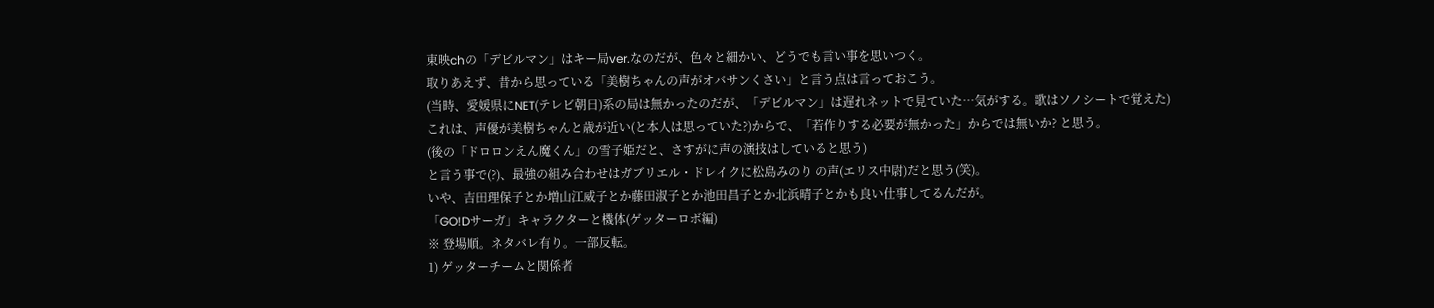東映chの「デビルマン」はキー局ver.なのだが、色々と細かい、どうでも言い事を思いつく。
取りあえず、昔から思っている「美樹ちゃんの声がオバサンくさい」と言う点は言っておこう。
(当時、愛媛県にNET(テレビ朝日)系の局は無かったのだが、「デビルマン」は遅れネットで見ていた…気がする。歌はソノシートで覚えた)
これは、声優が美樹ちゃんと歳が近い(と本人は思っていた?)からで、「若作りする必要が無かった」からでは無いか? と思う。
(後の「ドロロンえん魔くん」の雪子姫だと、さすがに声の演技はしていると思う)
と言う事で(?)、最強の組み合わせはガブリエル・ドレイクに松島みのり の声(エリス中尉)だと思う(笑)。
いや、吉田理保子とか増山江威子とか藤田淑子とか池田昌子とか北浜晴子とかも良い仕事してるんだが。
「GO!Dサーガ」キャラクターと機体(ゲッターロボ編)
※ 登場順。ネタバレ有り。一部反転。
1) ゲッターチームと関係者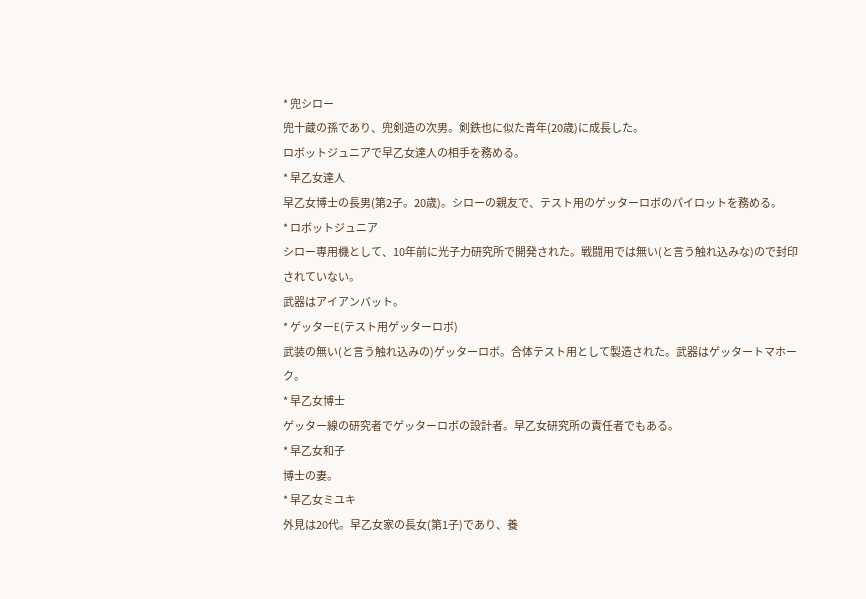* 兜シロー
兜十蔵の孫であり、兜剣造の次男。剣鉄也に似た青年(20歳)に成長した。
ロボットジュニアで早乙女達人の相手を務める。
* 早乙女達人
早乙女博士の長男(第2子。20歳)。シローの親友で、テスト用のゲッターロボのパイロットを務める。
* ロボットジュニア
シロー専用機として、10年前に光子力研究所で開発された。戦闘用では無い(と言う触れ込みな)ので封印されていない。
武器はアイアンバット。
* ゲッターE(テスト用ゲッターロボ)
武装の無い(と言う触れ込みの)ゲッターロボ。合体テスト用として製造された。武器はゲッタートマホーク。
* 早乙女博士
ゲッター線の研究者でゲッターロボの設計者。早乙女研究所の責任者でもある。
* 早乙女和子
博士の妻。
* 早乙女ミユキ
外見は20代。早乙女家の長女(第1子)であり、養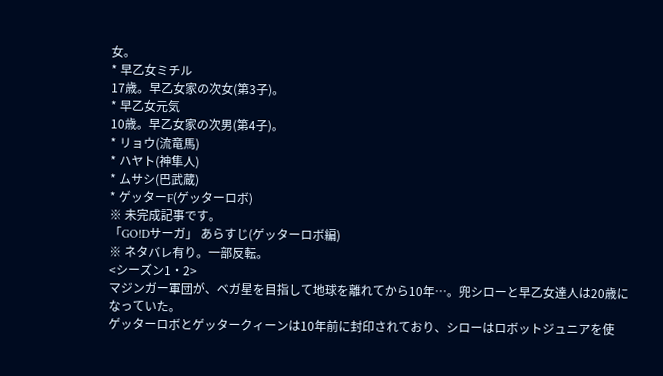女。
* 早乙女ミチル
17歳。早乙女家の次女(第3子)。
* 早乙女元気
10歳。早乙女家の次男(第4子)。
* リョウ(流竜馬)
* ハヤト(神隼人)
* ムサシ(巴武蔵)
* ゲッターF(ゲッターロボ)
※ 未完成記事です。
「GO!Dサーガ」 あらすじ(ゲッターロボ編)
※ ネタバレ有り。一部反転。
<シーズン1・2>
マジンガー軍団が、ベガ星を目指して地球を離れてから10年…。兜シローと早乙女達人は20歳になっていた。
ゲッターロボとゲッタークィーンは10年前に封印されており、シローはロボットジュニアを使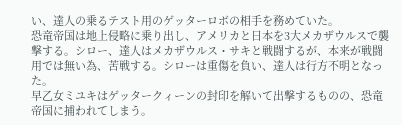い、達人の乗るテスト用のゲッターロボの相手を務めていた。
恐竜帝国は地上侵略に乗り出し、アメリカと日本を3大メカザウルスで襲撃する。シロー、達人はメカザウルス・サキと戦闘するが、本来が戦闘用では無い為、苦戦する。シローは重傷を負い、達人は行方不明となった。
早乙女ミユキはゲッタークィーンの封印を解いて出撃するものの、恐竜帝国に捕われてしまう。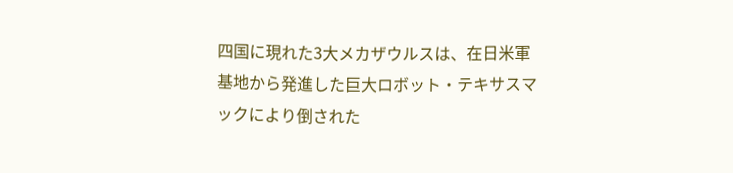四国に現れた3大メカザウルスは、在日米軍基地から発進した巨大ロボット・テキサスマックにより倒された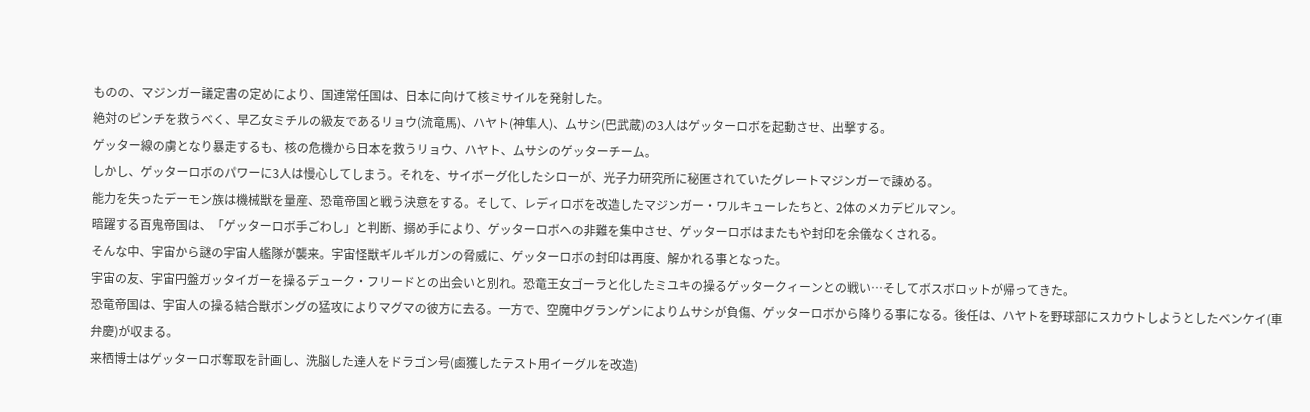ものの、マジンガー議定書の定めにより、国連常任国は、日本に向けて核ミサイルを発射した。
絶対のピンチを救うべく、早乙女ミチルの級友であるリョウ(流竜馬)、ハヤト(神隼人)、ムサシ(巴武蔵)の3人はゲッターロボを起動させ、出撃する。
ゲッター線の虜となり暴走するも、核の危機から日本を救うリョウ、ハヤト、ムサシのゲッターチーム。
しかし、ゲッターロボのパワーに3人は慢心してしまう。それを、サイボーグ化したシローが、光子力研究所に秘匿されていたグレートマジンガーで諌める。
能力を失ったデーモン族は機械獣を量産、恐竜帝国と戦う決意をする。そして、レディロボを改造したマジンガー・ワルキューレたちと、2体のメカデビルマン。
暗躍する百鬼帝国は、「ゲッターロボ手ごわし」と判断、搦め手により、ゲッターロボへの非難を集中させ、ゲッターロボはまたもや封印を余儀なくされる。
そんな中、宇宙から謎の宇宙人艦隊が襲来。宇宙怪獣ギルギルガンの脅威に、ゲッターロボの封印は再度、解かれる事となった。
宇宙の友、宇宙円盤ガッタイガーを操るデューク・フリードとの出会いと別れ。恐竜王女ゴーラと化したミユキの操るゲッタークィーンとの戦い…そしてボスボロットが帰ってきた。
恐竜帝国は、宇宙人の操る結合獣ボングの猛攻によりマグマの彼方に去る。一方で、空魔中グランゲンによりムサシが負傷、ゲッターロボから降りる事になる。後任は、ハヤトを野球部にスカウトしようとしたベンケイ(車弁慶)が収まる。
来栖博士はゲッターロボ奪取を計画し、洗脳した達人をドラゴン号(鹵獲したテスト用イーグルを改造)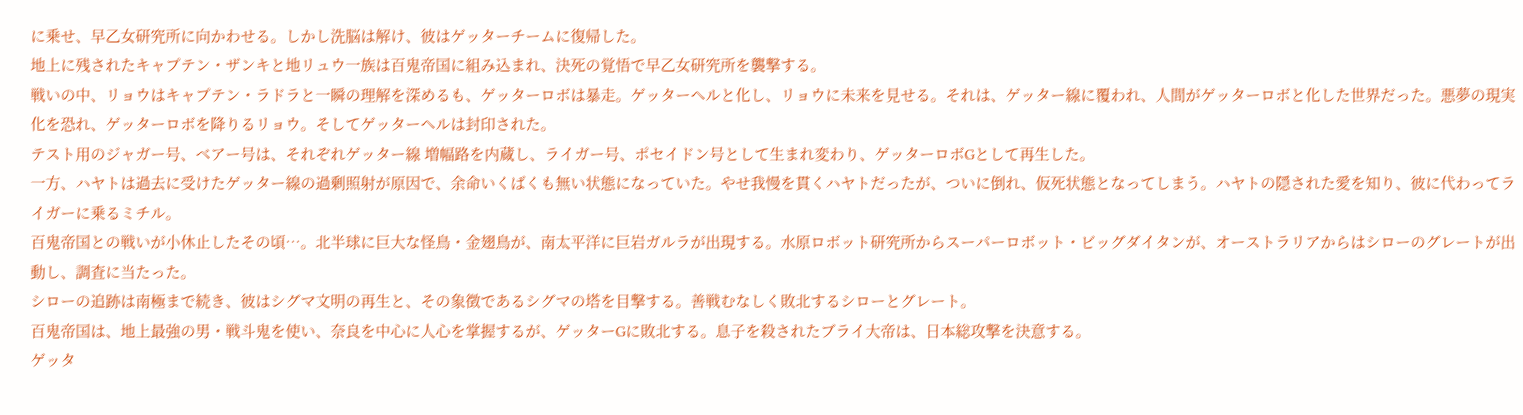に乗せ、早乙女研究所に向かわせる。しかし洗脳は解け、彼はゲッターチームに復帰した。
地上に残されたキャプテン・ザンキと地リュウ一族は百鬼帝国に組み込まれ、決死の覚悟で早乙女研究所を襲撃する。
戦いの中、リョウはキャプテン・ラドラと一瞬の理解を深めるも、ゲッターロボは暴走。ゲッターヘルと化し、リョウに未来を見せる。それは、ゲッター線に覆われ、人間がゲッターロボと化した世界だった。悪夢の現実化を恐れ、ゲッターロボを降りるリョウ。そしてゲッターヘルは封印された。
テスト用のジャガー号、ベアー号は、それぞれゲッター線 増幅路を内蔵し、ライガー号、ポセイドン号として生まれ変わり、ゲッターロボGとして再生した。
一方、ハヤトは過去に受けたゲッター線の過剰照射が原因で、余命いくばくも無い状態になっていた。やせ我慢を貫くハヤトだったが、ついに倒れ、仮死状態となってしまう。ハヤトの隠された愛を知り、彼に代わってライガーに乗るミチル。
百鬼帝国との戦いが小休止したその頃…。北半球に巨大な怪鳥・金翅鳥が、南太平洋に巨岩ガルラが出現する。水原ロボット研究所からスーパーロボット・ビッグダイタンが、オーストラリアからはシローのグレートが出動し、調査に当たった。
シローの追跡は南極まで続き、彼はシグマ文明の再生と、その象徴であるシグマの塔を目撃する。善戦むなしく敗北するシローとグレート。
百鬼帝国は、地上最強の男・戦斗鬼を使い、奈良を中心に人心を掌握するが、ゲッターGに敗北する。息子を殺されたブライ大帝は、日本総攻撃を決意する。
ゲッタ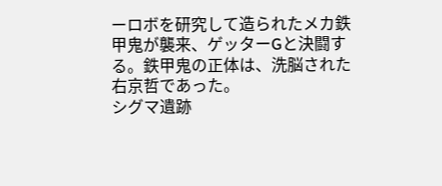ーロボを研究して造られたメカ鉄甲鬼が襲来、ゲッターGと決闘する。鉄甲鬼の正体は、洗脳された右京哲であった。
シグマ遺跡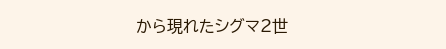から現れたシグマ2世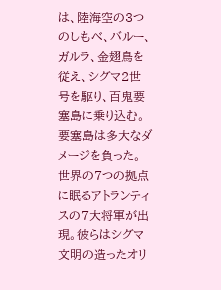は、陸海空の3つのしもべ、バルー、ガルラ、金翅鳥を従え、シグマ2世号を駆り、百鬼要塞島に乗り込む。要塞島は多大なダメージを負った。
世界の7つの拠点に眠るアトランティスの7大将軍が出現。彼らはシグマ文明の造ったオリ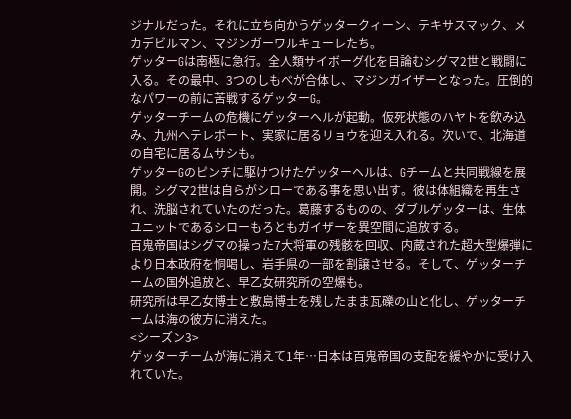ジナルだった。それに立ち向かうゲッタークィーン、テキサスマック、メカデビルマン、マジンガーワルキューレたち。
ゲッターGは南極に急行。全人類サイボーグ化を目論むシグマ2世と戦闘に入る。その最中、3つのしもべが合体し、マジンガイザーとなった。圧倒的なパワーの前に苦戦するゲッターG。
ゲッターチームの危機にゲッターヘルが起動。仮死状態のハヤトを飲み込み、九州へテレポート、実家に居るリョウを迎え入れる。次いで、北海道の自宅に居るムサシも。
ゲッターGのピンチに駆けつけたゲッターヘルは、Gチームと共同戦線を展開。シグマ2世は自らがシローである事を思い出す。彼は体組織を再生され、洗脳されていたのだった。葛藤するものの、ダブルゲッターは、生体ユニットであるシローもろともガイザーを異空間に追放する。
百鬼帝国はシグマの操った7大将軍の残骸を回収、内蔵された超大型爆弾により日本政府を恫喝し、岩手県の一部を割譲させる。そして、ゲッターチームの国外追放と、早乙女研究所の空爆も。
研究所は早乙女博士と敷島博士を残したまま瓦礫の山と化し、ゲッターチームは海の彼方に消えた。
<シーズン3>
ゲッターチームが海に消えて1年…日本は百鬼帝国の支配を緩やかに受け入れていた。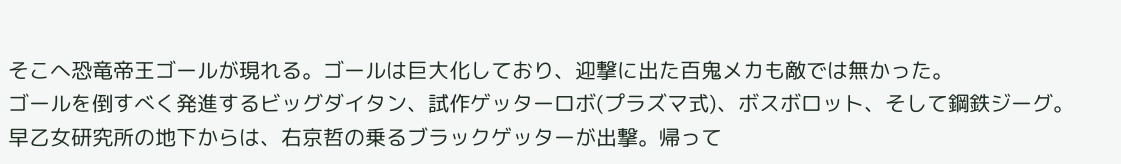そこへ恐竜帝王ゴールが現れる。ゴールは巨大化しており、迎撃に出た百鬼メカも敵では無かった。
ゴールを倒すべく発進するビッグダイタン、試作ゲッターロボ(プラズマ式)、ボスボロット、そして鋼鉄ジーグ。
早乙女研究所の地下からは、右京哲の乗るブラックゲッターが出撃。帰って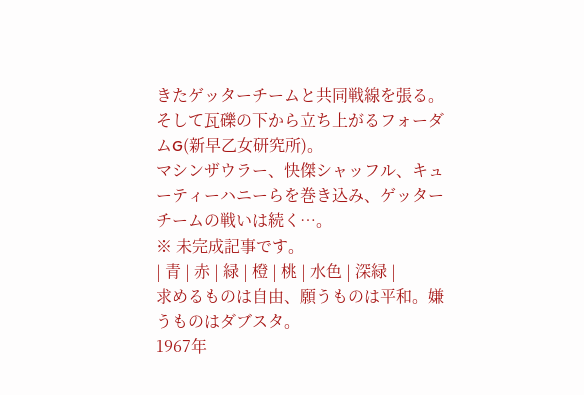きたゲッターチームと共同戦線を張る。そして瓦礫の下から立ち上がるフォーダムG(新早乙女研究所)。
マシンザウラー、快傑シャッフル、キューティーハニーらを巻き込み、ゲッターチームの戦いは続く…。
※ 未完成記事です。
| 青 | 赤 | 緑 | 橙 | 桃 | 水色 | 深緑 |
求めるものは自由、願うものは平和。嫌うものはダブスタ。
1967年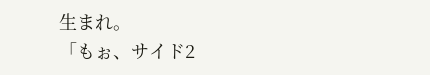生まれ。
「もぉ、サイド2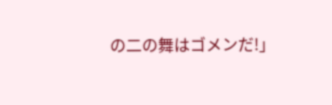の二の舞はゴメンだ!」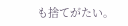も捨てがたい。